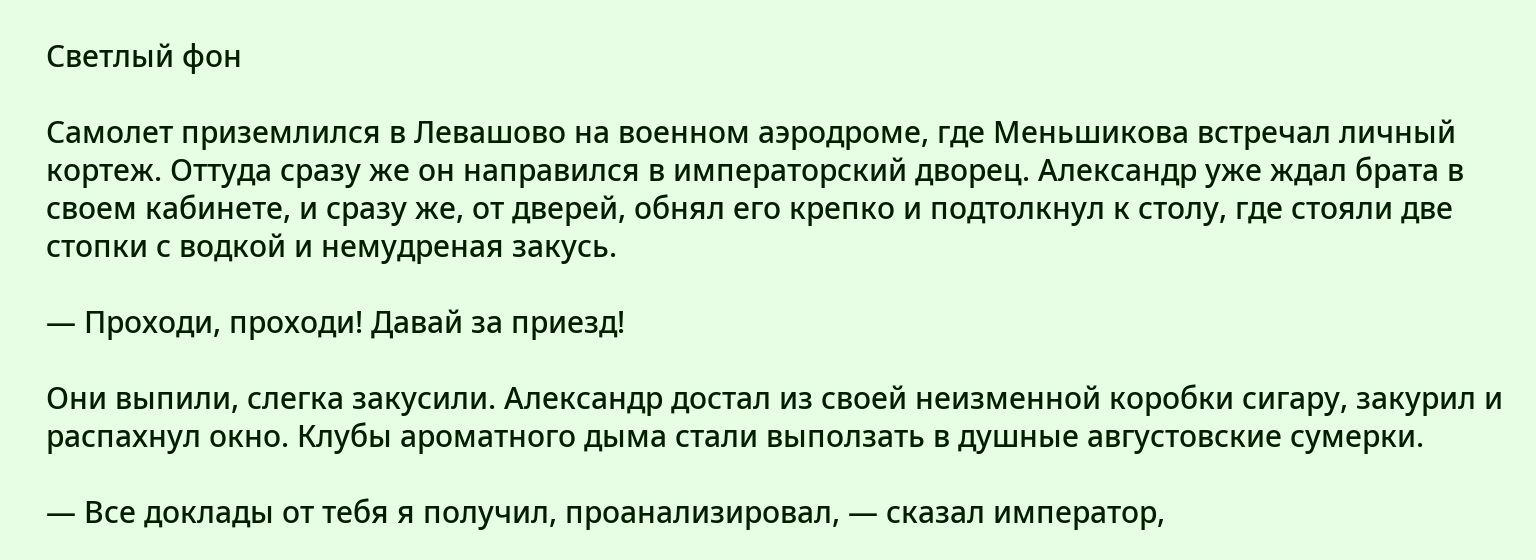Светлый фон

Самолет приземлился в Левашово на военном аэродроме, где Меньшикова встречал личный кортеж. Оттуда сразу же он направился в императорский дворец. Александр уже ждал брата в своем кабинете, и сразу же, от дверей, обнял его крепко и подтолкнул к столу, где стояли две стопки с водкой и немудреная закусь.

— Проходи, проходи! Давай за приезд!

Они выпили, слегка закусили. Александр достал из своей неизменной коробки сигару, закурил и распахнул окно. Клубы ароматного дыма стали выползать в душные августовские сумерки.

— Все доклады от тебя я получил, проанализировал, — сказал император,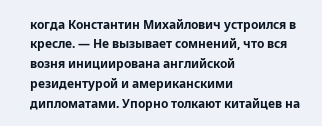когда Константин Михайлович устроился в кресле. — Не вызывает сомнений, что вся возня инициирована английской резидентурой и американскими дипломатами. Упорно толкают китайцев на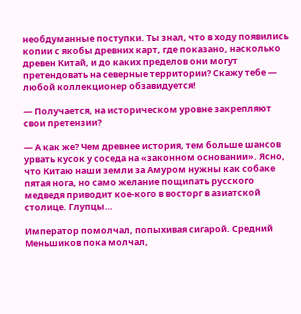необдуманные поступки. Ты знал, что в ходу появились копии с якобы древних карт, где показано, насколько древен Китай, и до каких пределов они могут претендовать на северные территории? Скажу тебе — любой коллекционер обзавидуется!

— Получается, на историческом уровне закрепляют свои претензии?

— А как же? Чем древнее история, тем больше шансов урвать кусок у соседа на «законном основании». Ясно, что Китаю наши земли за Амуром нужны как собаке пятая нога, но само желание пощипать русского медведя приводит кое-кого в восторг в азиатской столице. Глупцы…

Император помолчал, попыхивая сигарой. Средний Меньшиков пока молчал,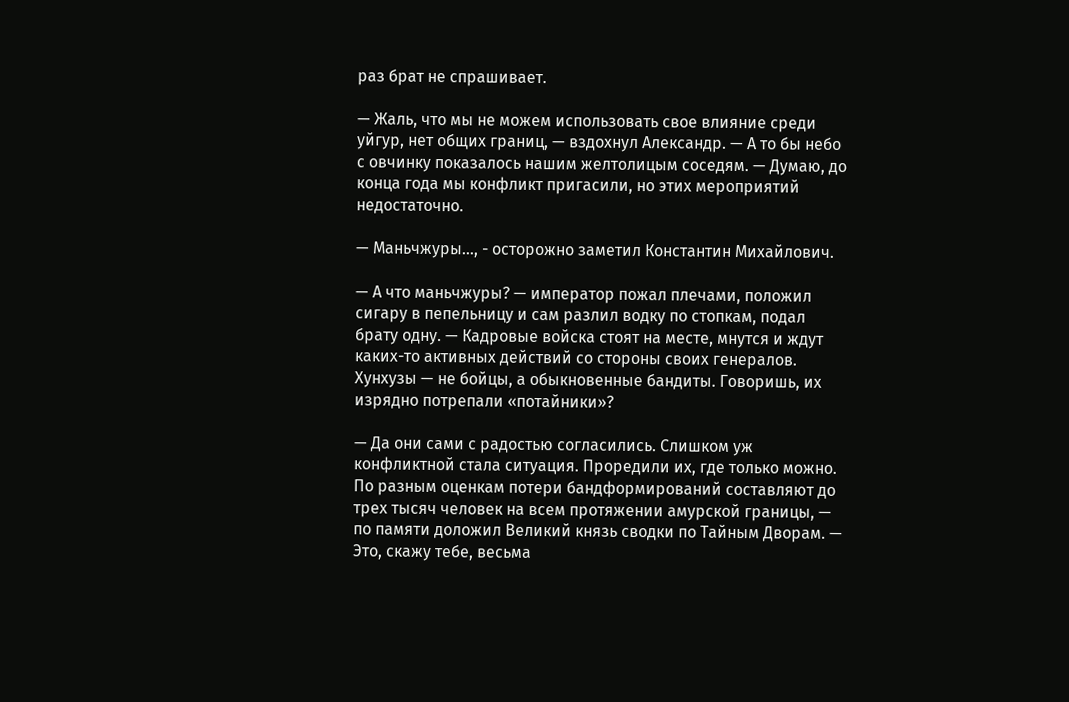раз брат не спрашивает.

— Жаль, что мы не можем использовать свое влияние среди уйгур, нет общих границ, — вздохнул Александр. — А то бы небо с овчинку показалось нашим желтолицым соседям. — Думаю, до конца года мы конфликт пригасили, но этих мероприятий недостаточно.

— Маньчжуры…, - осторожно заметил Константин Михайлович.

— А что маньчжуры? — император пожал плечами, положил сигару в пепельницу и сам разлил водку по стопкам, подал брату одну. — Кадровые войска стоят на месте, мнутся и ждут каких-то активных действий со стороны своих генералов. Хунхузы — не бойцы, а обыкновенные бандиты. Говоришь, их изрядно потрепали «потайники»?

— Да они сами с радостью согласились. Слишком уж конфликтной стала ситуация. Проредили их, где только можно. По разным оценкам потери бандформирований составляют до трех тысяч человек на всем протяжении амурской границы, — по памяти доложил Великий князь сводки по Тайным Дворам. — Это, скажу тебе, весьма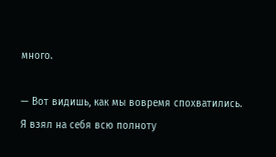много.

— Вот видишь, как мы вовремя спохватились. Я взял на себя всю полноту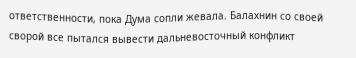ответственности, пока Дума сопли жевала. Балахнин со своей сворой все пытался вывести дальневосточный конфликт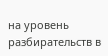на уровень разбирательств в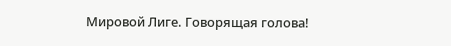Мировой Лиге. Говорящая голова!